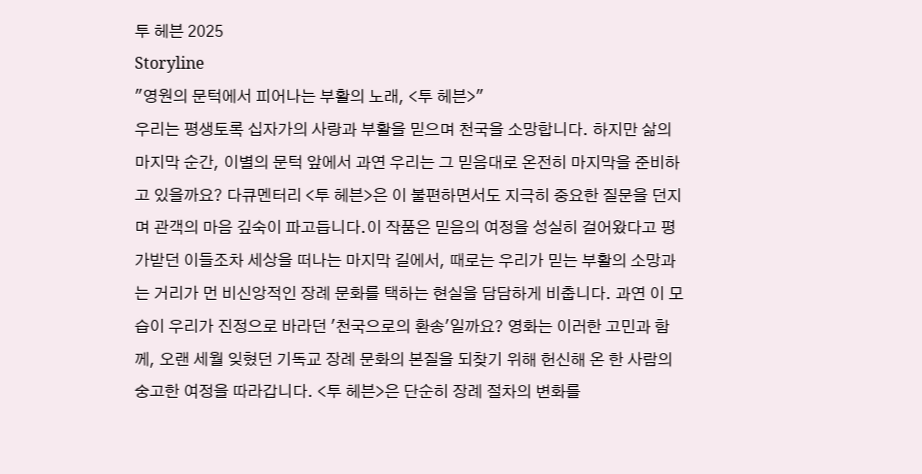투 헤븐 2025
Storyline
"영원의 문턱에서 피어나는 부활의 노래, <투 헤븐>"
우리는 평생토록 십자가의 사랑과 부활을 믿으며 천국을 소망합니다. 하지만 삶의 마지막 순간, 이별의 문턱 앞에서 과연 우리는 그 믿음대로 온전히 마지막을 준비하고 있을까요? 다큐멘터리 <투 헤븐>은 이 불편하면서도 지극히 중요한 질문을 던지며 관객의 마음 깊숙이 파고듭니다.이 작품은 믿음의 여정을 성실히 걸어왔다고 평가받던 이들조차 세상을 떠나는 마지막 길에서, 때로는 우리가 믿는 부활의 소망과는 거리가 먼 비신앙적인 장례 문화를 택하는 현실을 담담하게 비춥니다. 과연 이 모습이 우리가 진정으로 바라던 '천국으로의 환송'일까요? 영화는 이러한 고민과 함께, 오랜 세월 잊혔던 기독교 장례 문화의 본질을 되찾기 위해 헌신해 온 한 사람의 숭고한 여정을 따라갑니다. <투 헤븐>은 단순히 장례 절차의 변화를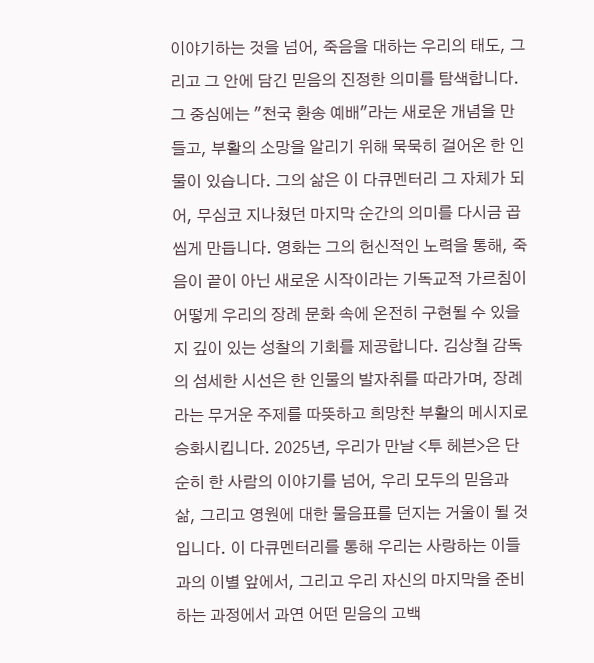이야기하는 것을 넘어, 죽음을 대하는 우리의 태도, 그리고 그 안에 담긴 믿음의 진정한 의미를 탐색합니다. 그 중심에는 "천국 환송 예배"라는 새로운 개념을 만들고, 부활의 소망을 알리기 위해 묵묵히 걸어온 한 인물이 있습니다. 그의 삶은 이 다큐멘터리 그 자체가 되어, 무심코 지나쳤던 마지막 순간의 의미를 다시금 곱씹게 만듭니다. 영화는 그의 헌신적인 노력을 통해, 죽음이 끝이 아닌 새로운 시작이라는 기독교적 가르침이 어떻게 우리의 장례 문화 속에 온전히 구현될 수 있을지 깊이 있는 성찰의 기회를 제공합니다. 김상철 감독의 섬세한 시선은 한 인물의 발자취를 따라가며, 장례라는 무거운 주제를 따뜻하고 희망찬 부활의 메시지로 승화시킵니다. 2025년, 우리가 만날 <투 헤븐>은 단순히 한 사람의 이야기를 넘어, 우리 모두의 믿음과 삶, 그리고 영원에 대한 물음표를 던지는 거울이 될 것입니다. 이 다큐멘터리를 통해 우리는 사랑하는 이들과의 이별 앞에서, 그리고 우리 자신의 마지막을 준비하는 과정에서 과연 어떤 믿음의 고백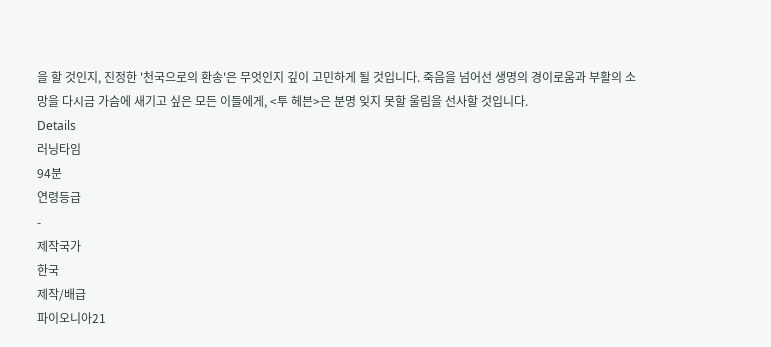을 할 것인지, 진정한 '천국으로의 환송'은 무엇인지 깊이 고민하게 될 것입니다. 죽음을 넘어선 생명의 경이로움과 부활의 소망을 다시금 가슴에 새기고 싶은 모든 이들에게, <투 헤븐>은 분명 잊지 못할 울림을 선사할 것입니다.
Details
러닝타임
94분
연령등급
-
제작국가
한국
제작/배급
파이오니아21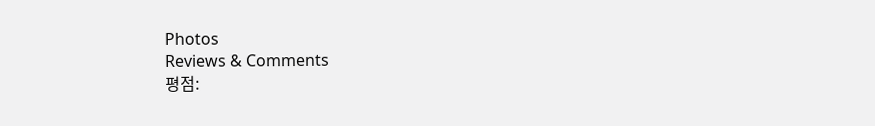Photos
Reviews & Comments
평점: